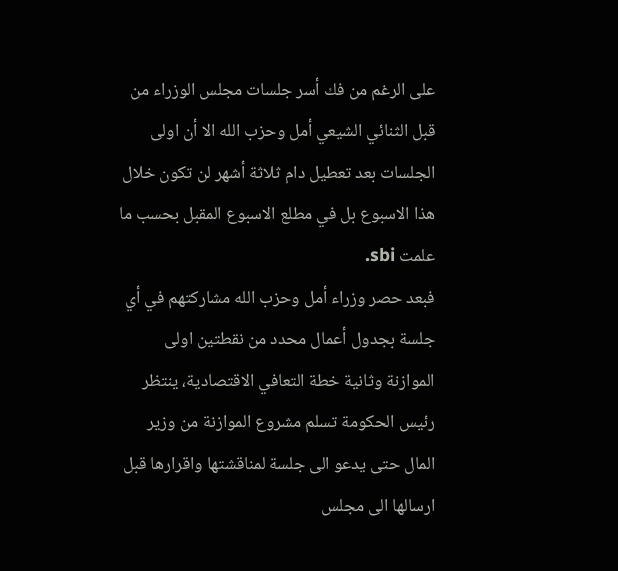على الرغم من فك أسر جلسات مجلس الوزراء من قبل الثنائي الشيعي أمل وحزب الله الا أن اولى الجلسات بعد تعطيل دام ثلاثة أشهر لن تكون خلال هذا الاسبوع بل في مطلع الاسبوع المقبل بحسب ما علمت sbi.
فبعد حصر وزراء أمل وحزب الله مشاركتهم في أي جلسة بجدول أعمال محدد من نقطتين اولى الموازنة وثانية خطة التعافي الاقتصادية، ينتظر رئيس الحكومة تسلم مشروع الموازنة من وزير المال حتى يدعو الى جلسة لمناقشتها واقرارها قبل ارسالها الى مجلس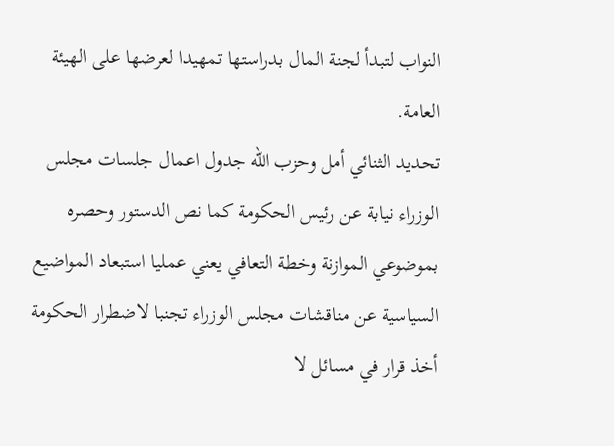النواب لتبدأ لجنة المال بدراستها تمهيدا لعرضها على الهيئة العامة.
تحديد الثنائي أمل وحزب الله جدول اعمال جلسات مجلس الوزراء نيابة عن رئيس الحكومة كما نص الدستور وحصره بموضوعي الموازنة وخطة التعافي يعني عمليا استبعاد المواضيع السياسية عن مناقشات مجلس الوزراء تجنبا لاضطرار الحكومة أخذ قرار في مسائل لا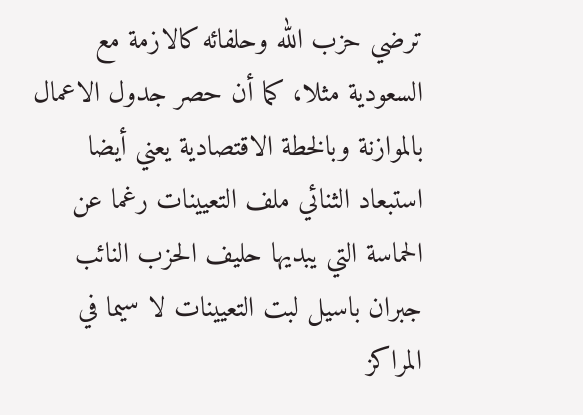ترضي حزب الله وحلفائه كالازمة مع السعودية مثلا، كما أن حصر جدول الاعمال بالموازنة وبالخطة الاقتصادية يعني أيضا استبعاد الثنائي ملف التعيينات رغما عن الحماسة التي يبديها حليف الحزب النائب جبران باسيل لبت التعيينات لا سيما في المراكز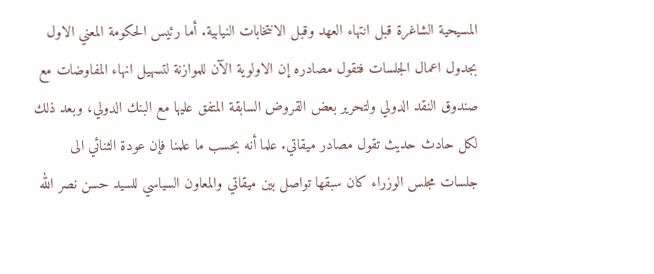المسيحية الشاغرة قبل انتهاء العهد وقبل الانتخابات النيابية. أما رئيس الحكومة المعني الاول بجدول اعمال الجلسات فتقول مصادره إن الاولوية الآن للموازنة لتسهيل انهاء المفاوضات مع صندوق النقد الدولي ولتحرير بعض القروض السابقة المتفق عليها مع البنك الدولي، وبعد ذلك لكل حادث حديث تقول مصادر ميقاتي. علما أنه بحسب ما علمنا فإن عودة الثنائي الى جلسات مجلس الوزراء كان سبقها تواصل بين ميقاتي والمعاون السياسي للسيد حسن نصر الله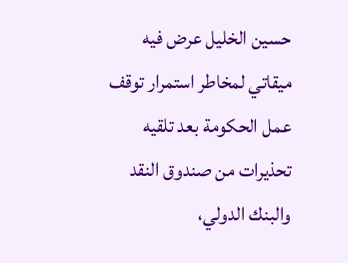حسين الخليل عرض فيه ميقاتي لمخاطر استمرار توقف عمل الحكومة بعد تلقيه تحذيرات من صندوق النقد والبنك الدولي،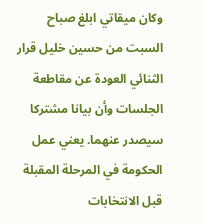وكان ميقاتي ابلغ صباح السبت من حسين خليل قرار الثنائي العودة عن مقاطعة الجلسات وأن بيانا مشتركا سيصدر عنهما. يعني عمل الحكومة في المرحلة المقبلة قبل الانتخابات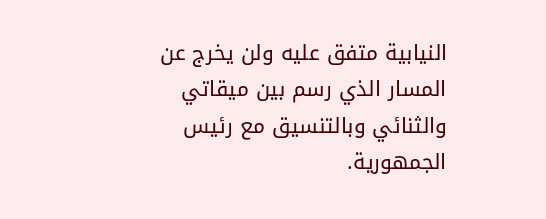النيابية متفق عليه ولن يخرج عن المسار الذي رسم بين ميقاتي والثنائي وبالتنسيق مع رئيس الجمهورية.